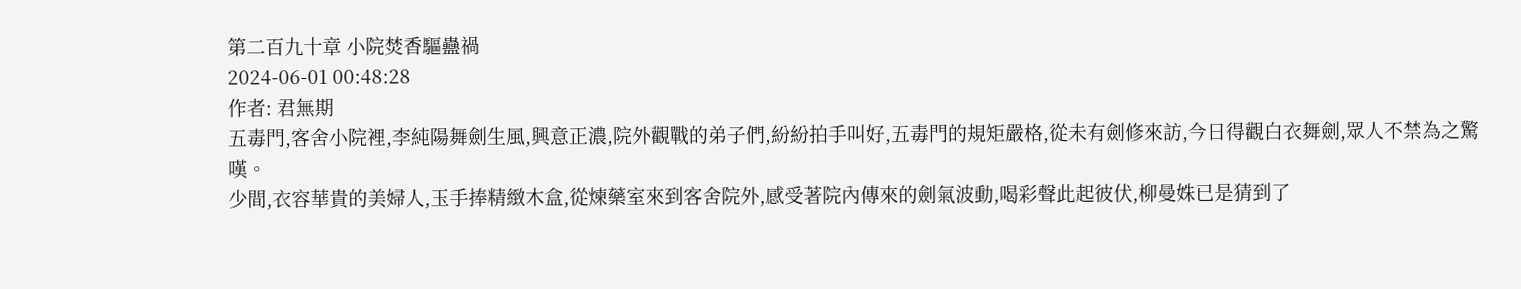第二百九十章 小院焚香驅蠱禍
2024-06-01 00:48:28
作者: 君無期
五毒門,客舍小院裡,李純陽舞劍生風,興意正濃,院外觀戰的弟子們,紛紛拍手叫好,五毒門的規矩嚴格,從未有劍修來訪,今日得觀白衣舞劍,眾人不禁為之驚嘆。
少間,衣容華貴的美婦人,玉手捧精緻木盒,從煉藥室來到客舍院外,感受著院內傳來的劍氣波動,喝彩聲此起彼伏,柳曼姝已是猜到了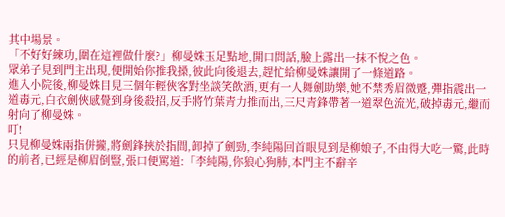其中場景。
「不好好練功,圍在這裡做什麼?」柳曼姝玉足點地,開口問話,臉上露出一抹不悅之色。
眾弟子見到門主出現,便開始你推我搡,彼此向後退去,趕忙給柳曼姝讓開了一條道路。
進入小院後,柳曼姝目見三個年輕俠客對坐談笑飲酒,更有一人舞劍助樂,她不禁秀眉微蹙,彈指震出一道毒元,白衣劍俠感覺到身後殺招,反手將竹葉青力推而出,三尺青鋒帶著一道翠色流光,破掉毒元,繼而射向了柳曼姝。
叮!
只見柳曼姝兩指併攏,將劍鋒挾於指間,卸掉了劍勁,李純陽回首眼見到是柳娘子,不由得大吃一驚,此時的前者,已經是柳眉倒豎,張口便罵道:「李純陽,你狼心狗肺,本門主不辭辛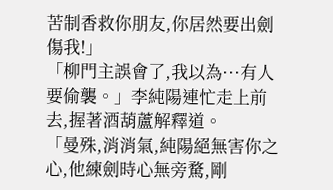苦制香救你朋友,你居然要出劍傷我!」
「柳門主誤會了,我以為···有人要偷襲。」李純陽連忙走上前去,握著酒葫蘆解釋道。
「曼殊,消消氣,純陽絕無害你之心,他練劍時心無旁騖,剛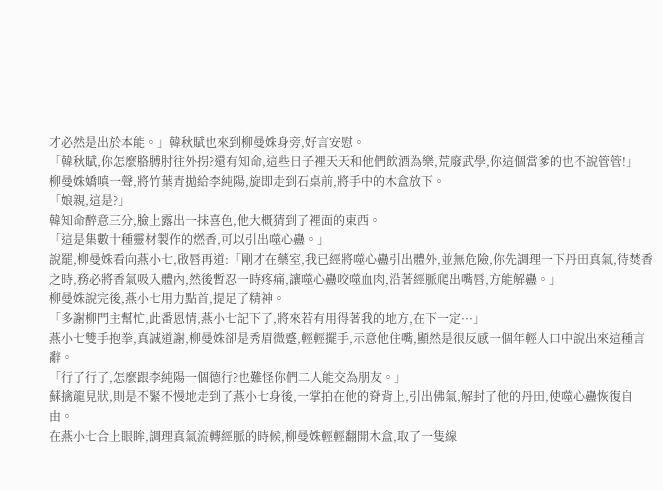才必然是出於本能。」韓秋賦也來到柳曼姝身旁,好言安慰。
「韓秋賦,你怎麼胳膊肘往外拐?還有知命,這些日子裡天天和他們飲酒為樂,荒廢武學,你這個當爹的也不說管管!」
柳曼姝嬌嗔一聲,將竹葉青拋給李純陽,旋即走到石桌前,將手中的木盒放下。
「娘親,這是?」
韓知命醉意三分,臉上露出一抹喜色,他大概猜到了裡面的東西。
「這是集數十種靈材製作的燃香,可以引出噬心蠱。」
說罷,柳曼姝看向燕小七,啟唇再道:「剛才在藥室,我已經將噬心蠱引出體外,並無危險,你先調理一下丹田真氣,待焚香之時,務必將香氣吸入體內,然後暫忍一時疼痛,讓噬心蠱咬噬血肉,沿著經脈爬出嘴唇,方能解蠱。」
柳曼姝說完後,燕小七用力點首,提足了精神。
「多謝柳門主幫忙,此番恩情,燕小七記下了,將來若有用得著我的地方,在下一定···」
燕小七雙手抱拳,真誠道謝,柳曼姝卻是秀眉微蹙,輕輕擺手,示意他住嘴,顯然是很反感一個年輕人口中說出來這種言辭。
「行了行了,怎麼跟李純陽一個德行?也難怪你們二人能交為朋友。」
蘇擒龍見狀,則是不緊不慢地走到了燕小七身後,一掌拍在他的脊背上,引出佛氣,解封了他的丹田,使噬心蠱恢復自由。
在燕小七合上眼眸,調理真氣流轉經脈的時候,柳曼姝輕輕翻開木盒,取了一隻線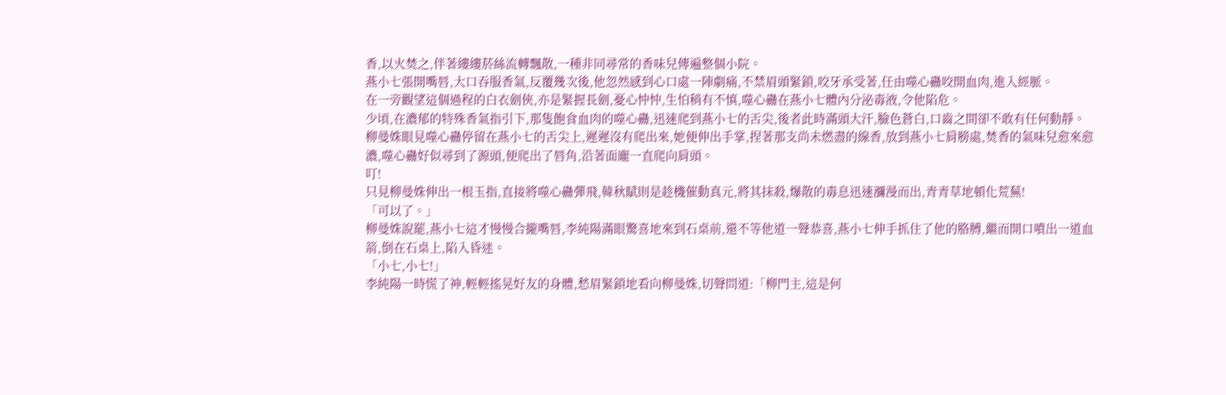香,以火焚之,伴著縷縷菸絲流轉飄散,一種非同尋常的香味兒傳遍整個小院。
燕小七張開嘴唇,大口吞服香氣,反覆幾次後,他忽然感到心口處一陣劇痛,不禁眉頭緊鎖,咬牙承受著,任由噬心蠱咬開血肉,進入經脈。
在一旁觀望這個過程的白衣劍俠,亦是緊握長劍,憂心忡忡,生怕稍有不慎,噬心蠱在燕小七體內分泌毒液,令他陷危。
少頃,在濃郁的特殊香氣指引下,那隻飽食血肉的噬心蠱,迅速爬到燕小七的舌尖,後者此時滿頭大汗,臉色蒼白,口齒之間卻不敢有任何動靜。
柳曼姝眼見噬心蠱停留在燕小七的舌尖上,遲遲沒有爬出來,她便伸出手掌,捏著那支尚未燃盡的線香,放到燕小七肩膀處,焚香的氣味兒愈來愈濃,噬心蠱好似尋到了源頭,便爬出了唇角,沿著面龐一直爬向肩頭。
叮!
只見柳曼姝伸出一根玉指,直接將噬心蠱彈飛,韓秋賦則是趁機催動真元,將其抹殺,爆散的毒息迅速瀰漫而出,青青草地頓化荒蕪!
「可以了。」
柳曼姝說罷,燕小七這才慢慢合攏嘴唇,李純陽滿眼驚喜地來到石桌前,還不等他道一聲恭喜,燕小七伸手抓住了他的胳膊,繼而開口噴出一道血箭,倒在石桌上,陷入昏迷。
「小七,小七!」
李純陽一時慌了神,輕輕搖晃好友的身體,愁眉緊鎖地看向柳曼姝,切聲問道:「柳門主,這是何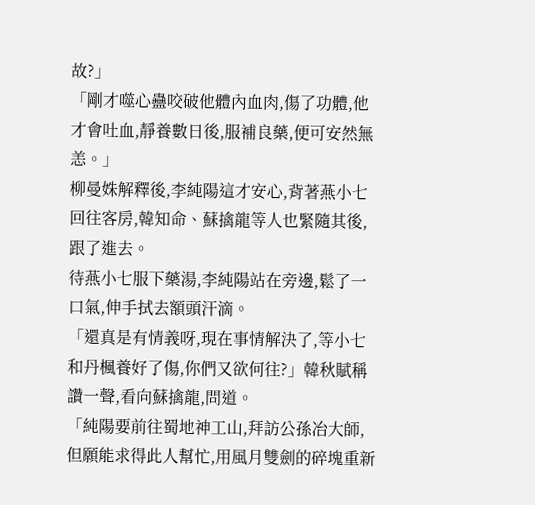故?」
「剛才噬心蠱咬破他體內血肉,傷了功體,他才會吐血,靜養數日後,服補良藥,便可安然無恙。」
柳曼姝解釋後,李純陽這才安心,背著燕小七回往客房,韓知命、蘇擒龍等人也緊隨其後,跟了進去。
待燕小七服下藥湯,李純陽站在旁邊,鬆了一口氣,伸手拭去額頭汗滴。
「還真是有情義呀,現在事情解決了,等小七和丹楓養好了傷,你們又欲何往?」韓秋賦稱讚一聲,看向蘇擒龍,問道。
「純陽要前往蜀地神工山,拜訪公孫冶大師,但願能求得此人幫忙,用風月雙劍的碎塊重新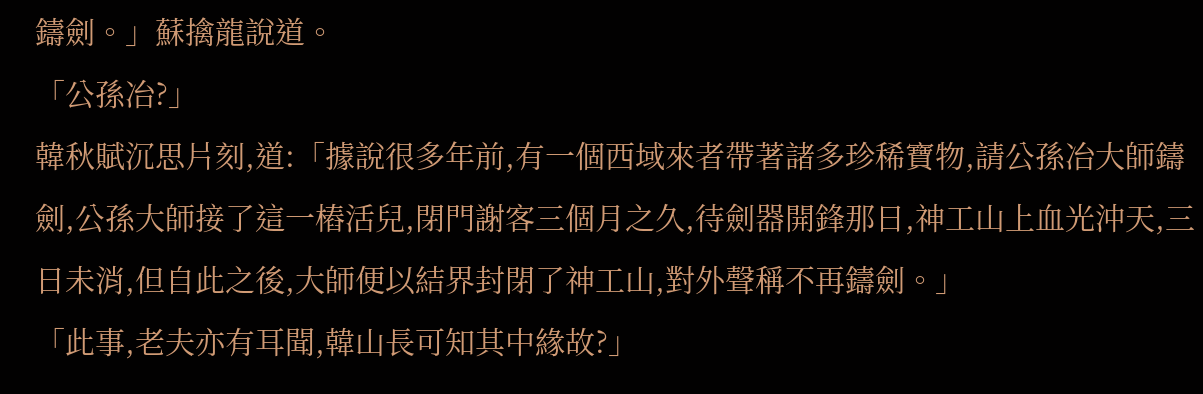鑄劍。」蘇擒龍說道。
「公孫冶?」
韓秋賦沉思片刻,道:「據說很多年前,有一個西域來者帶著諸多珍稀寶物,請公孫冶大師鑄劍,公孫大師接了這一樁活兒,閉門謝客三個月之久,待劍器開鋒那日,神工山上血光沖天,三日未消,但自此之後,大師便以結界封閉了神工山,對外聲稱不再鑄劍。」
「此事,老夫亦有耳聞,韓山長可知其中緣故?」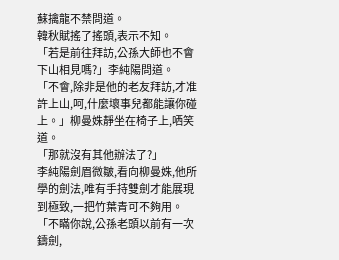蘇擒龍不禁問道。
韓秋賦搖了搖頭,表示不知。
「若是前往拜訪,公孫大師也不會下山相見嗎?」李純陽問道。
「不會,除非是他的老友拜訪,才准許上山,呵,什麼壞事兒都能讓你碰上。」柳曼姝靜坐在椅子上,哂笑道。
「那就沒有其他辦法了?」
李純陽劍眉微皺,看向柳曼姝,他所學的劍法,唯有手持雙劍才能展現到極致,一把竹葉青可不夠用。
「不瞞你說,公孫老頭以前有一次鑄劍,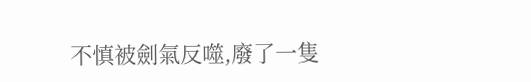不慎被劍氣反噬,廢了一隻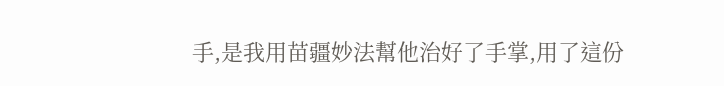手,是我用苗疆妙法幫他治好了手掌,用了這份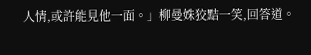人情,或許能見他一面。」柳曼姝狡黠一笑,回答道。